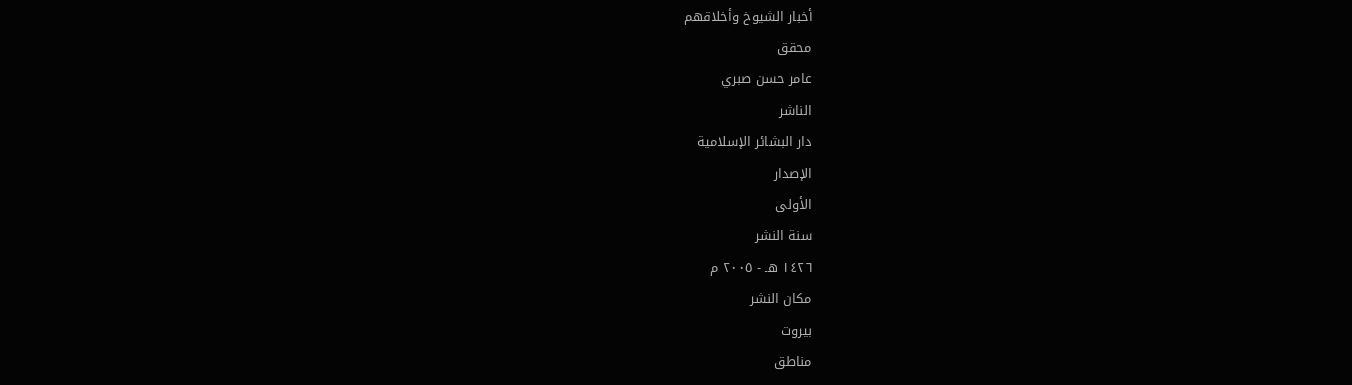أخبار الشيوخ وأخلاقهم
محقق
عامر حسن صبري
الناشر
دار البشائر الإسلامية
الإصدار
الأولى
سنة النشر
١٤٢٦ هـ - ٢٠٠٥ م
مكان النشر
بيروت
مناطق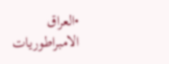•العراق
الامبراطوريات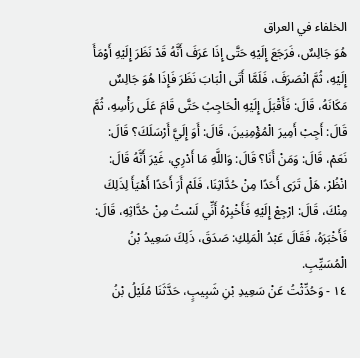الخلفاء في العراق
هُوَ جَالِسٌ، فَرَجَعَ إِلَيْهِ حَتَّى إِذَا عَرَفَ أَنَّهُ قَدْ نَظَرَ إِلَيْهِ أَوْمَأَ إِلَيْهِ، ثُمَّ انْصَرَفَ، فَلَمَّا أَتَى الْبَابَ نَظَرَ فَإِذَا هُوَ جَالِسٌ مَكَانَهُ، قَالَ: فَأَقْبَلَ إِلَيْهِ الْحَاجِبُ حَتَّى قَامَ عَلَى رَأْسِهِ، ثُمَّ قَالَ: أَجِبْ أَمِيرَ الْمُؤْمِنِينَ، قَالَ: أَوَ إِلَيَّ أَرْسَلَكَ؟ قَالَ: نَعَمْ، قَالَ: وَمَنْ أَنَا؟ قَالَ: وَاللَّهِ مَا أَدْرِي، غَيْرَ أَنَّهُ قَالَ: انْظُرْ، هَلْ تَرَى أَحَدًا مِنْ حُدَّاثِنَا، فَلَمْ أَرَ أَحَدًا أَهْيَأَ لِذَلِكَ مِنْكَ، قَالَ: ارْجِعْ إِلَيْهِ فَأَخْبِرْهُ أَنِّي لَسْتُ مِنْ حُدَّاثِهِ، قَالَ: فَأَخْبَرَهُ، فَقَالَ عَبْدُ الْمَلِكِ: صَدَقَ، ذَلِكَ سَعِيدُ بْنُ الْمُسَيِّبِ.
١٤ - وَحُدِّثْتُ عَنْ سَعِيدِ بْنِ شَبِيبٍ، حَدَّثَنَا مُلَيْلُ بْنُ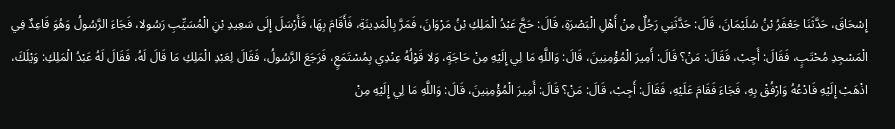إِسْحَاقَ، حَدَّثَنَا جَعْفَرُ بْنُ سُلَيْمَانَ، قَالَ: حَدَّثَنِي رَجُلٌ مِنْ أَهْلِ الْبَصْرَةِ، قَالَ: حَجَّ عَبْدُ الْمَلِكِ بْنُ مَرْوَانَ، فَمَرَّ بِالْمَدِينَةِ، فَأَقَامَ بِهَا، فَأَرْسَلَ إِلَى سَعِيدِ بْنِ الْمُسَيِّبِ رَسُولا، فَجَاءَ الرَّسُولُ وَهُوَ قَاعِدٌ فِي الْمَسْجِدِ مُحْتَبٍ، فَقَالَ: أَجِبْ، فَقَالَ: مَنْ؟ قَالَ: أَمِيرَ الْمُؤْمِنِينَ، قَالَ: وَاللَّهِ مَا لِي إِلَيْهِ مِنْ حَاجَةٍ، وَلا قَوْلُهُ عِنْدِي بِمُسْتَمَعٍ، فَرَجَعَ الرَّسُولُ، فَقَالَ لِعَبْدِ الْمَلِكِ مَا قَالَ لَهُ، فَقَالَ لَهُ عَبْدُ الْمَلِكِ: وَيْلَكَ، اذْهَبْ إِلَيْهِ فَادْعُهُ وَارْفُقْ بِهِ، فَجَاءَ فَقَامَ عَلَيْهِ، فَقَالَ: أَجِبْ، قَالَ: مَنْ؟ قَالَ: أَمِيرَ الْمُؤْمِنِينَ، قَالَ: وَاللَّهِ مَا لِي إِلَيْهِ مِنْ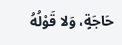حَاجَةٍ، وَلا قَوْلُهُ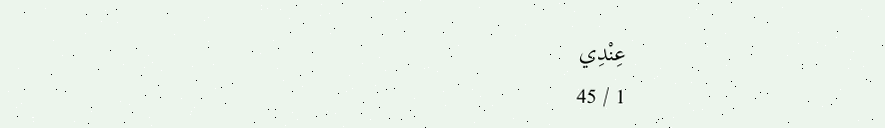عِنْدِي
1 / 45